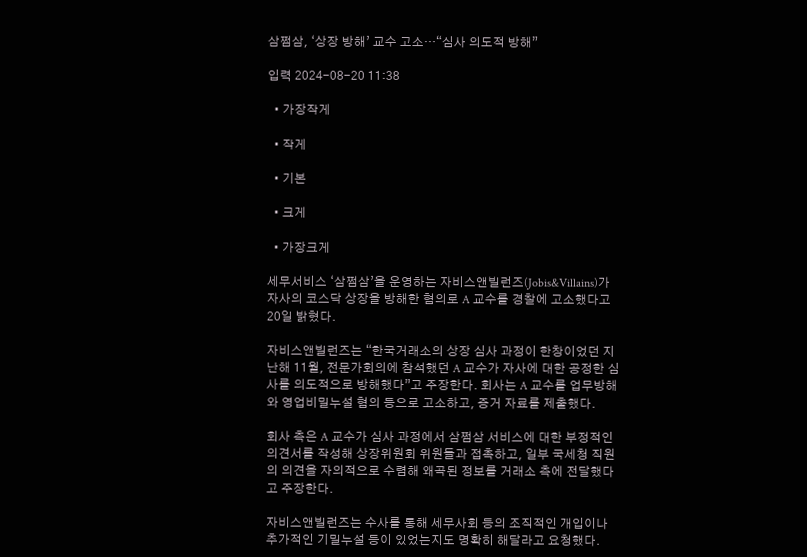삼쩜삼, ‘상장 방해’ 교수 고소…“심사 의도적 방해”

입력 2024-08-20 11:38

  • 가장작게

  • 작게

  • 기본

  • 크게

  • 가장크게

세무서비스 ‘삼쩜삼’을 운영하는 자비스앤빌런즈(Jobis&Villains)가 자사의 코스닥 상장을 방해한 혐의로 A 교수를 경찰에 고소했다고 20일 밝혔다.

자비스앤빌런즈는 “한국거래소의 상장 심사 과정이 한창이었던 지난해 11월, 전문가회의에 참석했던 A 교수가 자사에 대한 공정한 심사를 의도적으로 방해했다”고 주장한다. 회사는 A 교수를 업무방해와 영업비밀누설 혐의 등으로 고소하고, 증거 자료를 제출했다.

회사 측은 A 교수가 심사 과정에서 삼쩜삼 서비스에 대한 부정적인 의견서를 작성해 상장위원회 위원들과 접촉하고, 일부 국세청 직원의 의견을 자의적으로 수렴해 왜곡된 정보를 거래소 측에 전달했다고 주장한다.

자비스앤빌런즈는 수사를 통해 세무사회 등의 조직적인 개입이나 추가적인 기밀누설 등이 있었는지도 명확히 해달라고 요청했다.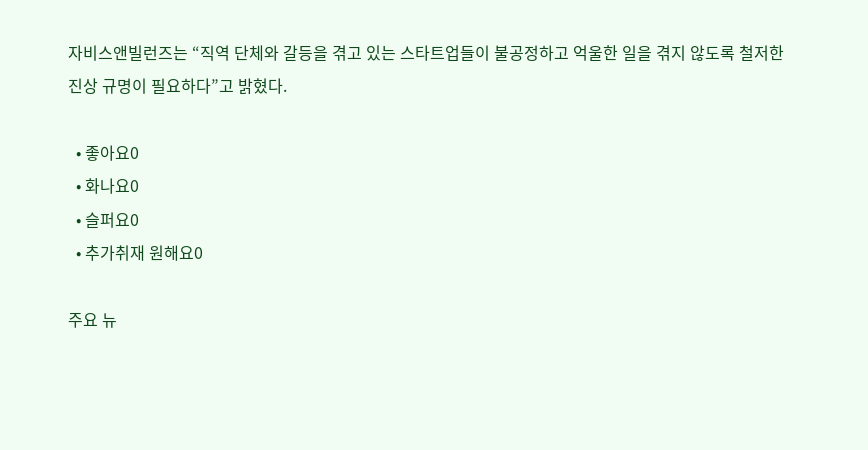자비스앤빌런즈는 “직역 단체와 갈등을 겪고 있는 스타트업들이 불공정하고 억울한 일을 겪지 않도록 철저한 진상 규명이 필요하다”고 밝혔다.

  • 좋아요0
  • 화나요0
  • 슬퍼요0
  • 추가취재 원해요0

주요 뉴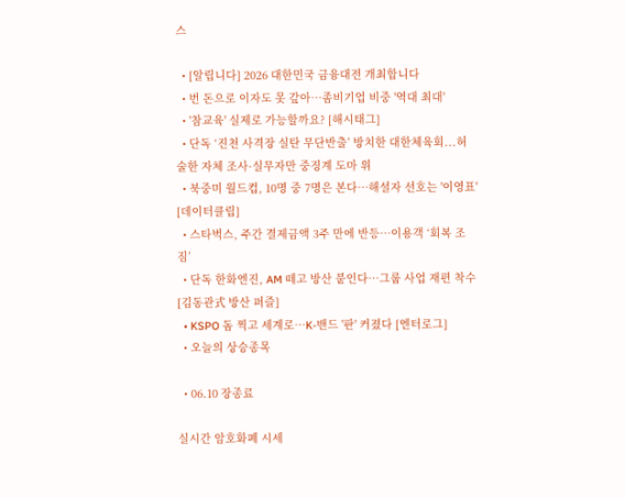스

  • [알립니다] 2026 대한민국 금융대전 개최합니다
  • 번 돈으로 이자도 못 갚아…좀비기업 비중 '역대 최대'
  • '참교육' 실제로 가능할까요? [해시태그]
  • 단독 ‘진천 사격장 실탄 무단반출’ 방치한 대한체육회...허술한 자체 조사·실무자만 중징계 도마 위
  • 북중미 월드컵, 10명 중 7명은 본다…해설자 선호는 '이영표' [데이터클립]
  • 스타벅스, 주간 결제금액 3주 만에 반등…이용객 ‘회복 조짐’
  • 단독 한화엔진, AM 떼고 방산 붙인다…그룹 사업 재편 착수 [김동관式 방산 퍼즐]
  • KSPO 돔 찍고 세계로⋯K-밴드 '판' 커졌다 [엔터로그]
  • 오늘의 상승종목

  • 06.10 장종료

실시간 암호화폐 시세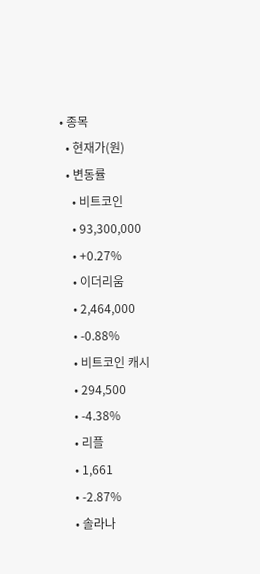• 종목
  • 현재가(원)
  • 변동률
    • 비트코인
    • 93,300,000
    • +0.27%
    • 이더리움
    • 2,464,000
    • -0.88%
    • 비트코인 캐시
    • 294,500
    • -4.38%
    • 리플
    • 1,661
    • -2.87%
    • 솔라나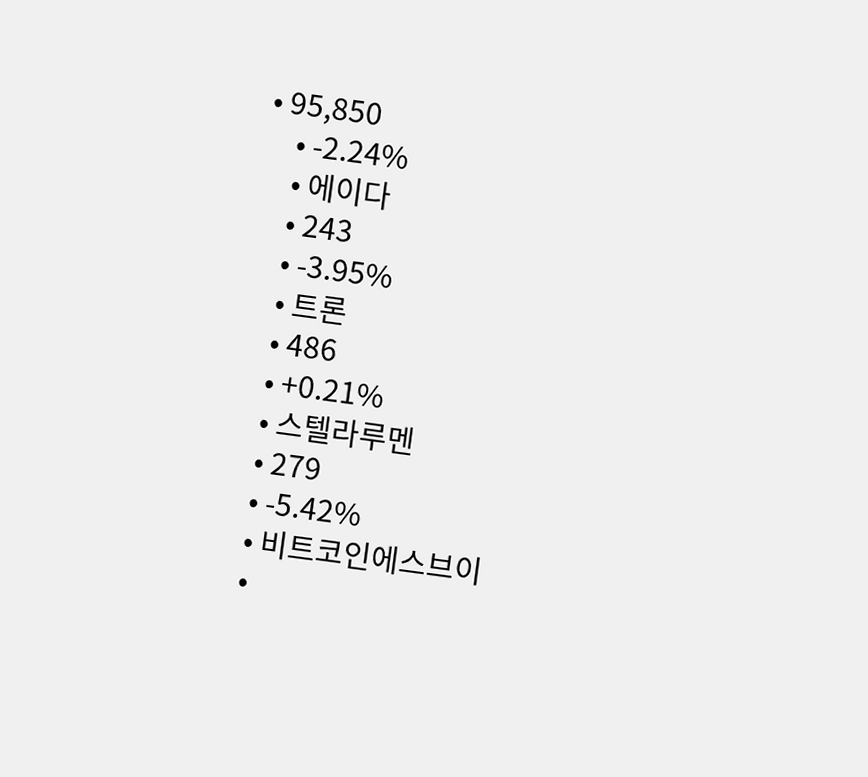• 95,850
    • -2.24%
    • 에이다
    • 243
    • -3.95%
    • 트론
    • 486
    • +0.21%
    • 스텔라루멘
    • 279
    • -5.42%
    • 비트코인에스브이
    •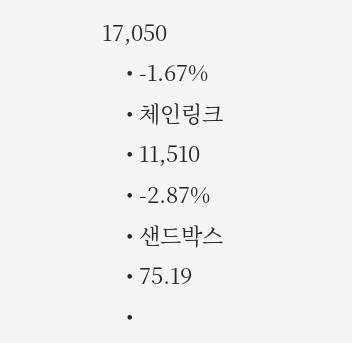17,050
    • -1.67%
    • 체인링크
    • 11,510
    • -2.87%
    • 샌드박스
    • 75.19
    •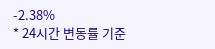-2.38%
* 24시간 변동률 기준